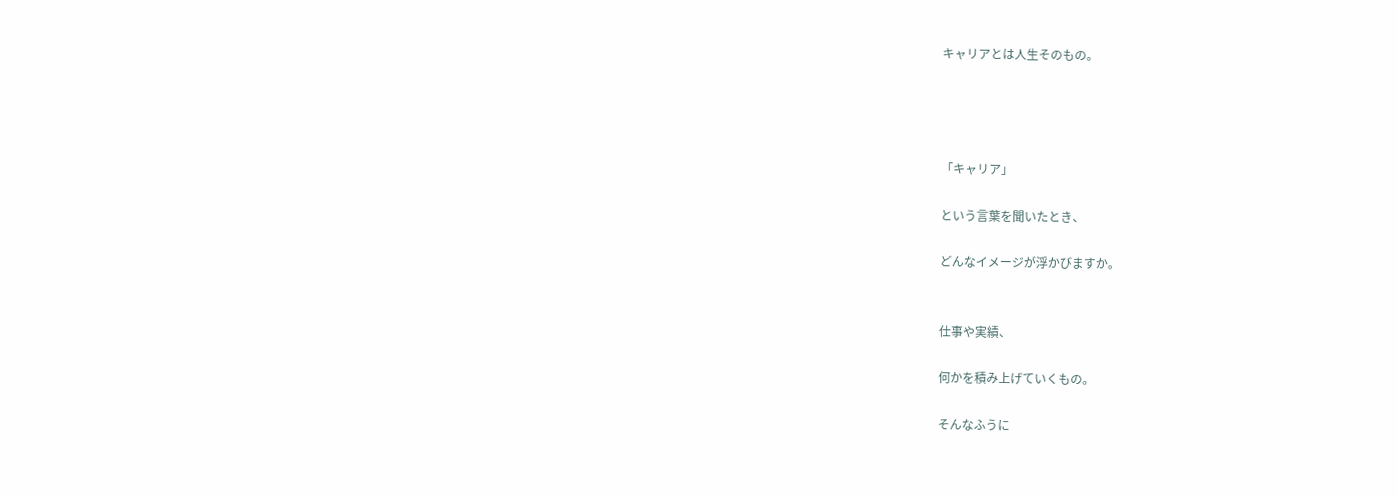キャリアとは人生そのもの。




「キャリア」

という言葉を聞いたとき、

どんなイメージが浮かびますか。


仕事や実績、

何かを積み上げていくもの。

そんなふうに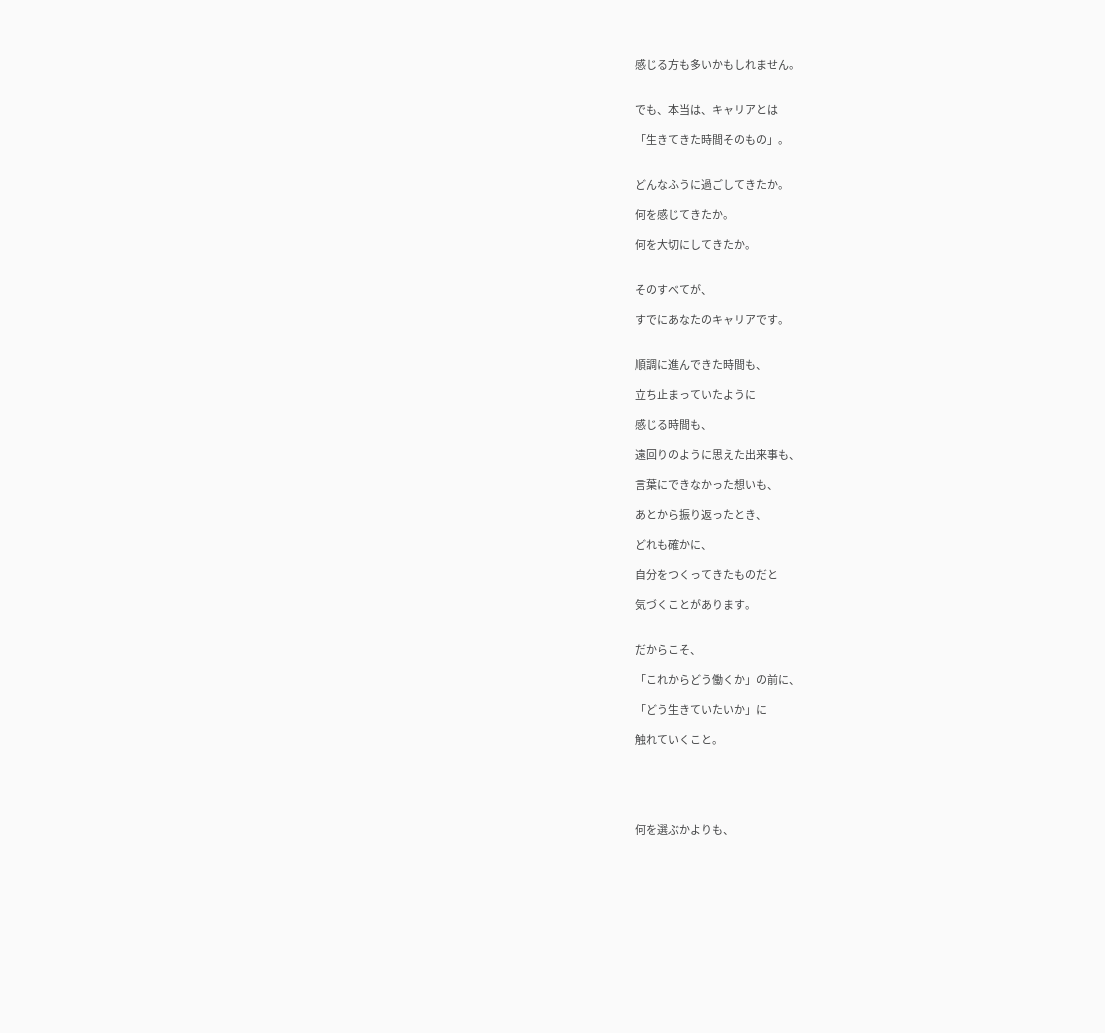感じる方も多いかもしれません。


でも、本当は、キャリアとは

「生きてきた時間そのもの」。


どんなふうに過ごしてきたか。

何を感じてきたか。

何を大切にしてきたか。


そのすべてが、

すでにあなたのキャリアです。


順調に進んできた時間も、

立ち止まっていたように

感じる時間も、

遠回りのように思えた出来事も、

言葉にできなかった想いも、

あとから振り返ったとき、

どれも確かに、

自分をつくってきたものだと

気づくことがあります。


だからこそ、

「これからどう働くか」の前に、

「どう生きていたいか」に

触れていくこと。





何を選ぶかよりも、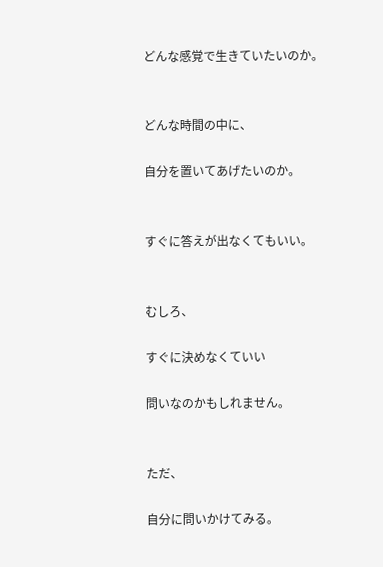どんな感覚で生きていたいのか。


どんな時間の中に、

自分を置いてあげたいのか。


すぐに答えが出なくてもいい。


むしろ、

すぐに決めなくていい

問いなのかもしれません。


ただ、

自分に問いかけてみる。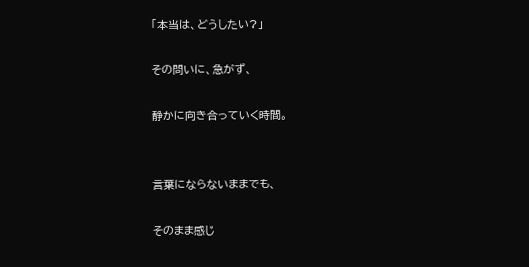「本当は、どうしたい?」

その問いに、急がず、

静かに向き合っていく時間。


言葉にならないままでも、

そのまま感じ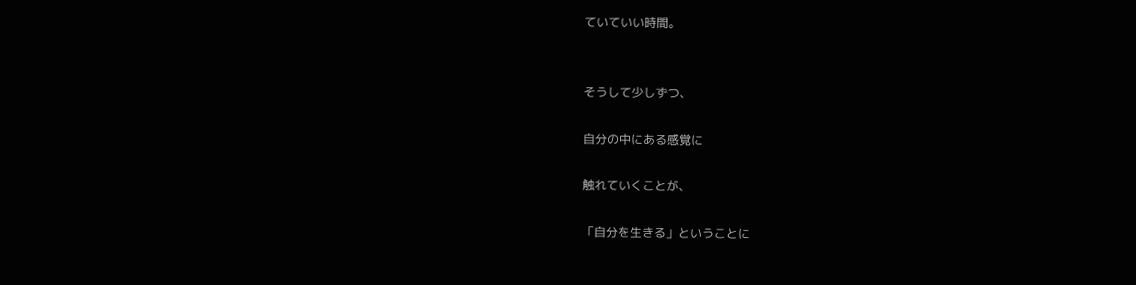ていていい時間。


そうして少しずつ、

自分の中にある感覚に

触れていくことが、

「自分を生きる」ということに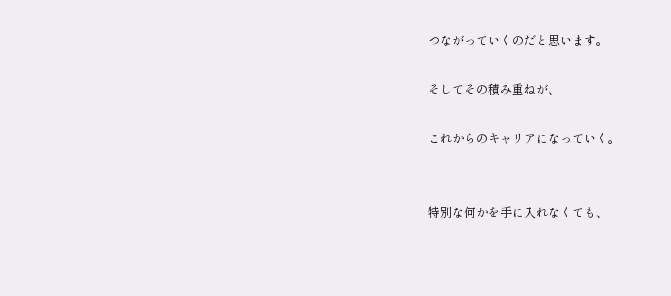つながっていくのだと思います。

そしてその積み重ねが、

これからのキャリアになっていく。


特別な何かを手に入れなくても、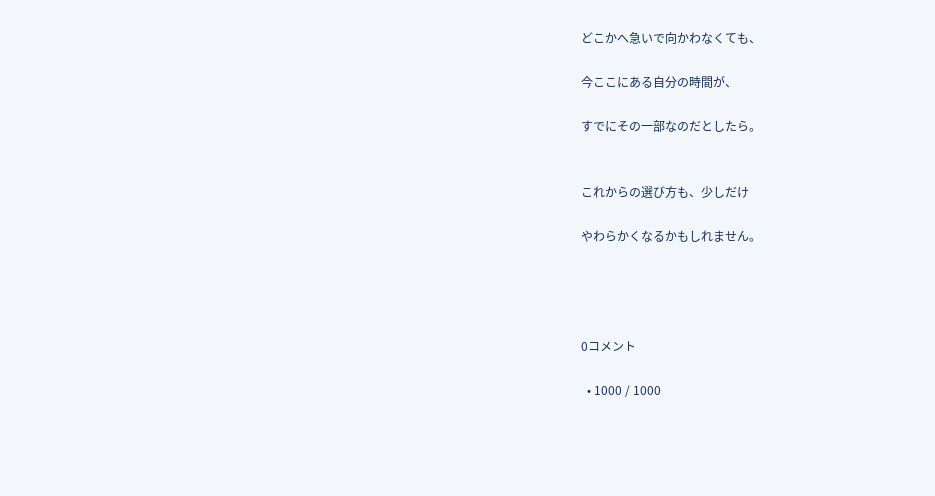どこかへ急いで向かわなくても、

今ここにある自分の時間が、

すでにその一部なのだとしたら。


これからの選び方も、少しだけ

やわらかくなるかもしれません。




0コメント

  • 1000 / 1000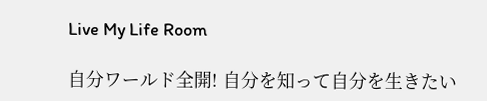Live My Life Room

自分ワールド全開! 自分を知って自分を生きたい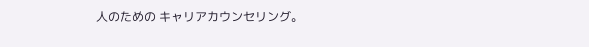人のための キャリアカウンセリング。